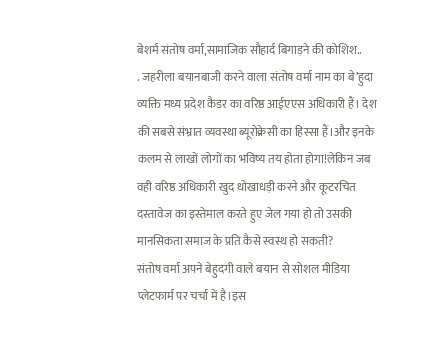बेशर्म संतोष वर्मा,सामाजिक सौहार्द बिगाड़ने की कोशिश..
. जहरीला बयानबाजी करने वाला संतोष वर्मा नाम का बे’हुदा व्यक्ति मध्य प्रदेश कैडर का वरिष्ठ आईएएस अधिकारी हैं। देश की सबसे संभ्रात व्यवस्था ब्यूरोक्रेसी का हिस्सा हैं।और इनके कलम से लाखों लोगों का भविष्य तय होता होगा!लेकिन जब वही वरिष्ठ अधिकारी खुद धोखाधड़ी करने और कूटरचित दस्तावेज का इस्तेमाल करते हुए जेल गया हो तो उसकी मानसिकता समाज के प्रति कैसे स्वस्थ हो सकती?
संतोष वर्मा अपने बेहुदगी वाले बयान से सोशल मीडिया प्लेटफार्म पर चर्चा में है।इस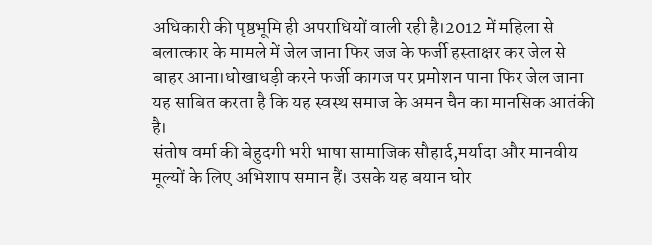अधिकारी की पृष्ठभूमि ही अपराधियों वाली रही है।2012 में महिला से बलात्कार के मामले में जेल जाना फिर जज के फर्जी हस्ताक्षर कर जेल से बाहर आना।धोखाधड़ी करने फर्जी कागज पर प्रमोशन पाना फिर जेल जाना यह साबित करता है कि यह स्वस्थ समाज के अमन चैन का मानसिक आतंकी है।
संतोष वर्मा की बेहुदगी भरी भाषा सामाजिक सौहार्द,मर्यादा और मानवीय मूल्यों के लिए अभिशाप समान हैं। उसके यह बयान घोर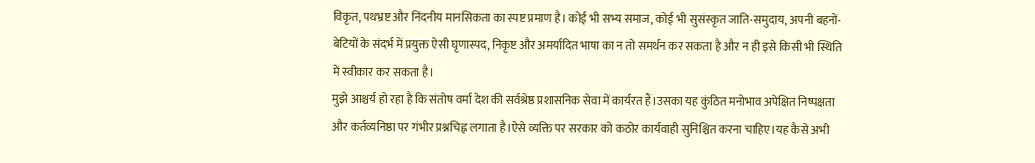विकृत, पथभ्रष्ट और निंदनीय मानसिकता का स्पष्ट प्रमाण है। कोई भी सभ्य समाज, कोई भी सुसंस्कृत जाति-समुदाय, अपनी बहनों-बेटियों के संदर्भ में प्रयुक्त ऐसी घृणास्पद, निकृष्ट और अमर्यादित भाषा का न तो समर्थन कर सकता है और न ही इसे किसी भी स्थिति में स्वीकार कर सकता है।
मुझे आश्चर्य हो रहा है कि संतोष वर्मा देश की सर्वश्रेष्ठ प्रशासनिक सेवा में कार्यरत हैं।उसका यह कुंठित मनोभाव अपेक्षित निष्पक्षता और कर्तव्यनिष्ठा पर गंभीर प्रश्नचिह्न लगाता है।ऐसे व्यक्ति पर सरकार को कठोर कार्यवाही सुनिश्चित करना चाहिए।यह कैसे अभी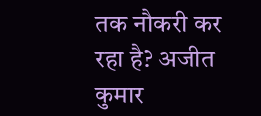तक नौकरी कर रहा है? अजीत कुमार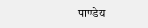पाण्डेय